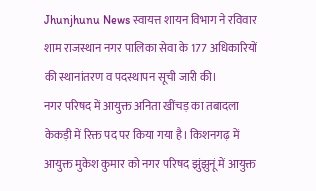Jhunjhunu News स्वायत्त शायन विभाग ने रविवार शाम राजस्थान नगर पालिका सेवा के 177 अधिकारियों की स्थानांतरण व पदस्थापन सूची जारी की।
नगर परिषद में आयुक्त अनिता खींचड़ का तबादला केकड़ी में रिक्त पद पर किया गया है। किशनगढ़ में आयुक्त मुकेश कुमार को नगर परिषद झुंझुनूं में आयुक्त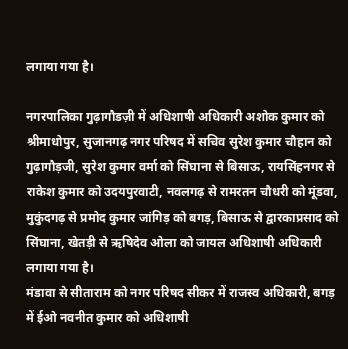लगाया गया है।

नगरपालिका गुढ़ागौडज़ी में अधिशाषी अधिकारी अशोक कुमार को श्रीमाधोपुर, सुजानगढ़ नगर परिषद में सचिव सुरेश कुमार चौहान को गुढ़ागौड़जी, सुरेश कुमार वर्मा को सिंघाना से बिसाऊ, रायसिंहनगर से राकेश कुमार को उदयपुरवाटी, नवलगढ़ से रामरतन चौधरी को मूंडवा, मुकुंदगढ़ से प्रमोद कुमार जांगिड़ को बगड़, बिसाऊ से द्वारकाप्रसाद को सिंघाना, खेतड़ी से ऋषिदेव ओला को जायल अधिशाषी अधिकारी लगाया गया है।
मंडावा से सीताराम को नगर परिषद सीकर में राजस्व अधिकारी, बगड़ में ईओ नवनीत कुमार को अधिशाषी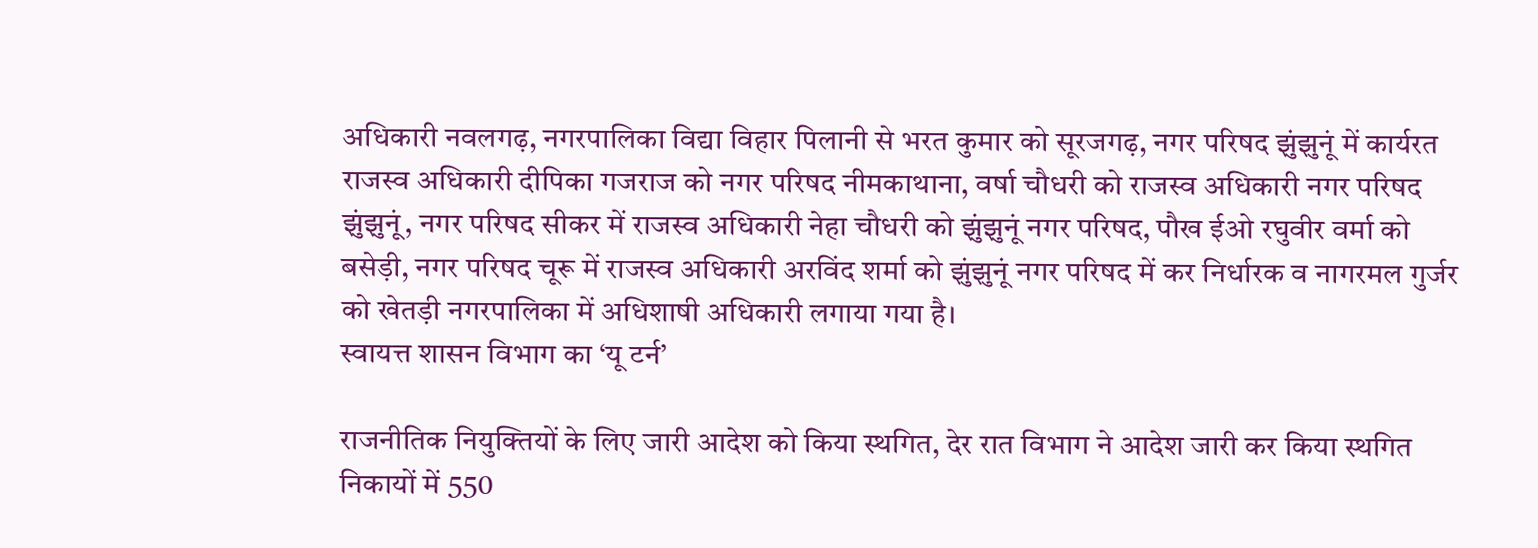अधिकारी नवलगढ़, नगरपालिका विद्या विहार पिलानी से भरत कुमार को सूरजगढ़, नगर परिषद झुंझुनूं में कार्यरत राजस्व अधिकारी दीपिका गजराज को नगर परिषद नीमकाथाना, वर्षा चौधरी को राजस्व अधिकारी नगर परिषद झुंझुनूं, नगर परिषद सीकर में राजस्व अधिकारी नेहा चौधरी को झुंझुनूं नगर परिषद, पौख ईओ रघुवीर वर्मा को बसेड़ी, नगर परिषद चूरू में राजस्व अधिकारी अरविंद शर्मा को झुंझुनूं नगर परिषद में कर निर्धारक व नागरमल गुर्जर को खेतड़ी नगरपालिका में अधिशाषी अधिकारी लगाया गया है।
स्वायत्त शासन विभाग का ‘यू टर्न’

राजनीतिक नियुक्तियों के लिए जारी आदेश को किया स्थगित, देर रात विभाग ने आदेश जारी कर किया स्थगित
निकायों में 550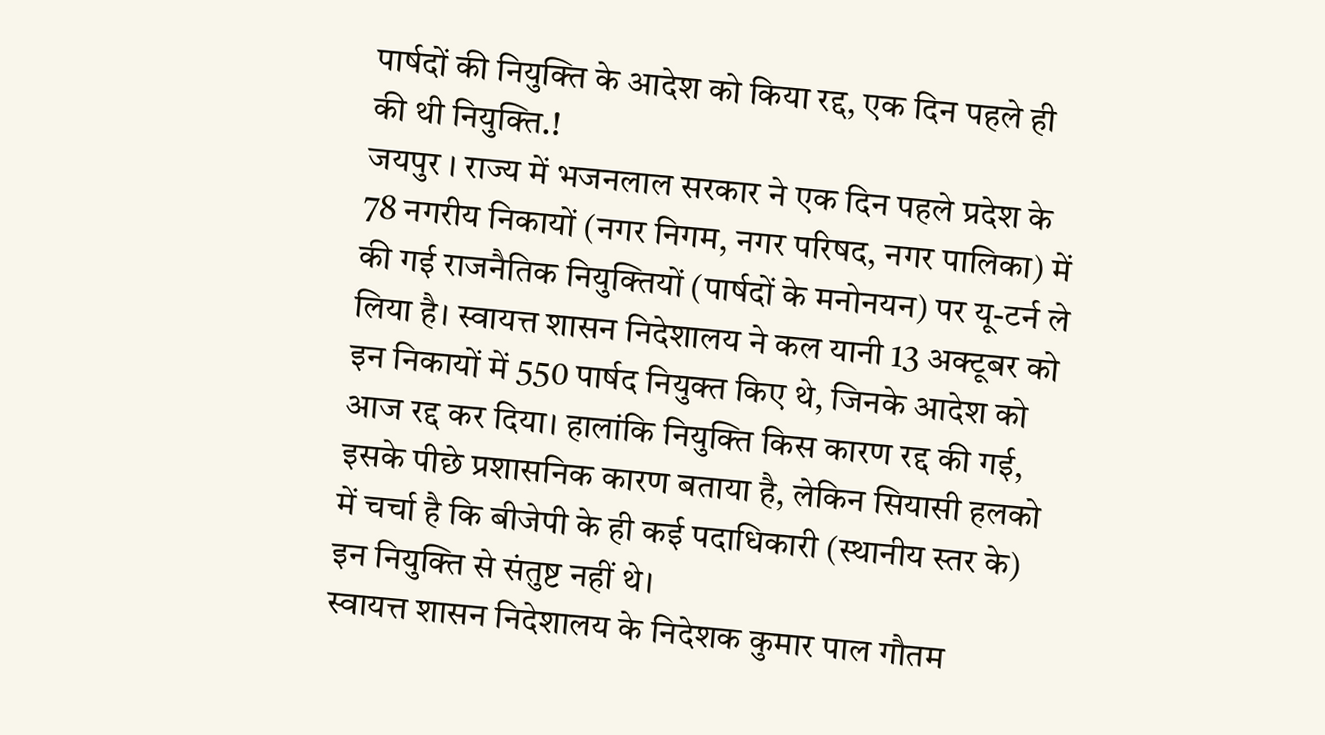पार्षदों की नियुक्ति के आदेश को किया रद्द, एक दिन पहले ही की थी नियुक्ति.!
जयपुर । राज्य में भजनलाल सरकार ने एक दिन पहले प्रदेश के 78 नगरीय निकायों (नगर निगम, नगर परिषद, नगर पालिका) में की गई राजनैतिक नियुक्तियों (पार्षदों के मनोनयन) पर यू-टर्न ले लिया है। स्वायत्त शासन निदेशालय ने कल यानी 13 अक्टूबर को इन निकायों में 550 पार्षद नियुक्त किए थे, जिनके आदेश को आज रद्द कर दिया। हालांकि नियुक्ति किस कारण रद्द की गई, इसके पीछे प्रशासनिक कारण बताया है, लेकिन सियासी हलको में चर्चा है कि बीजेपी के ही कई पदाधिकारी (स्थानीय स्तर के) इन नियुक्ति से संतुष्ट नहीं थे।
स्वायत्त शासन निदेशालय के निदेशक कुमार पाल गौतम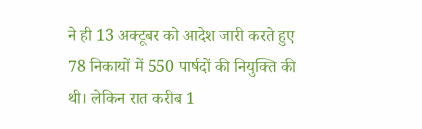ने ही 13 अक्टूबर को आदेश जारी करते हुए 78 निकायों में 550 पार्षदों की नियुक्ति की थी। लेकिन रात करीब 1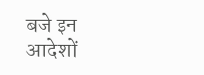बजे इन आदेशों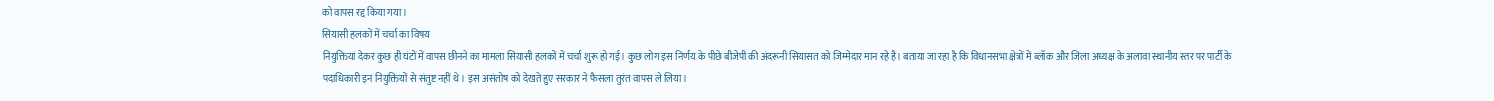को वापस रद्द किया गया।
सियासी हलकों में चर्चा का विषय
नियुक्तियां देकर कुछ ही घंटों में वापस छीनने का मामला सियासी हलकों में चर्चा शुरू हो गई। कुछ लोग इस निर्णय के पीछे बीजेपी की अंदरूनी सियासत को जिम्मेदार मान रहे है। बताया जा रहा है कि विधानसभा क्षेत्रों में ब्लॉक और जिला अध्यक्ष के अलावा स्थानीय स्तर पर पार्टी के पदाधिकारी इन नियुक्तियों से संतुष्ट नहीं थे। इस असंतोष को देखते हुए सरकार ने फैसला तुरंत वापस ले लिया।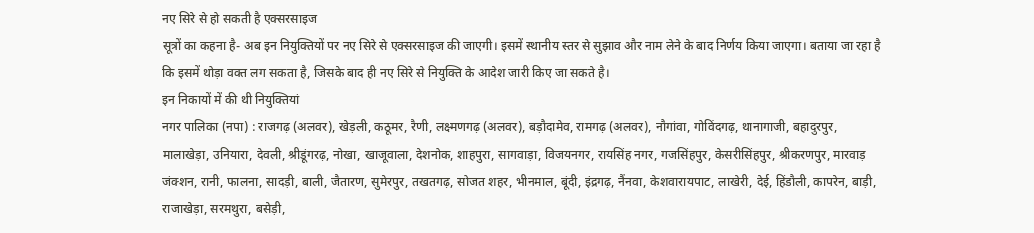नए सिरे से हो सकती है एक्सरसाइज
सूत्रों का कहना है- अब इन नियुक्तियों पर नए सिरे से एक्सरसाइज की जाएगी। इसमें स्थानीय स्तर से सुझाव और नाम लेने के बाद निर्णय किया जाएगा। बताया जा रहा है कि इसमें थोड़ा वक्त लग सकता है, जिसके बाद ही नए सिरे से नियुक्ति के आदेश जारी किए जा सकते है।
इन निकायों में की थी नियुक्तियां
नगर पालिका (नपा) : राजगढ़ (अलवर), खेड़ली, कठूमर, रैणी, लक्ष्मणगढ़ (अलवर), बड़ौदामेव, रामगढ़ (अलवर), नौगांवा, गोविंदगढ़, थानागाजी, बहादुरपुर, मालाखेड़ा, उनियारा, देवली, श्रीडूंगरढ़, नोखा, खाजूवाला, देशनोक, शाहपुरा, सागवाड़ा, विजयनगर, रायसिंह नगर, गजसिंहपुर, केसरीसिंहपुर, श्रीकरणपुर, मारवाड़ जंक्शन, रानी, फालना, सादड़ी, बाली, जैतारण, सुमेरपुर, तखतगढ़, सोजत शहर, भीनमाल, बूंदी, इंद्रगढ़, नैंनवा, केशवारायपाट, लाखेरी, देई, हिंडौली, कापरेन, बाड़ी, राजाखेड़ा, सरमथुरा, बसेड़ी,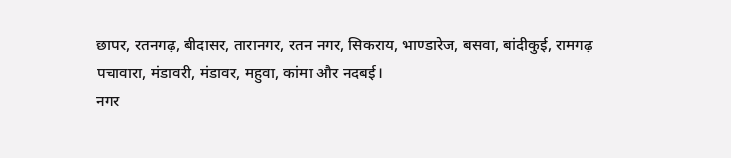छापर, रतनगढ़, बीदासर, तारानगर, रतन नगर, सिकराय, भाण्डारेज, बसवा, बांदीकुई, रामगढ़ पचावारा, मंडावरी, मंडावर, महुवा, कांमा और नदबई।
नगर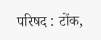परिषद : टोंक,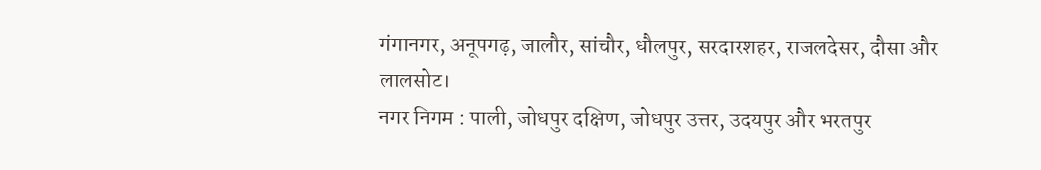गंगानगर, अनूपगढ़, जालौर, सांचौर, धौलपुर, सरदारशहर, राजलदेसर, दौसा और लालसोट।
नगर निगम : पाली, जोधपुर दक्षिण, जोधपुर उत्तर, उदयपुर और भरतपुर